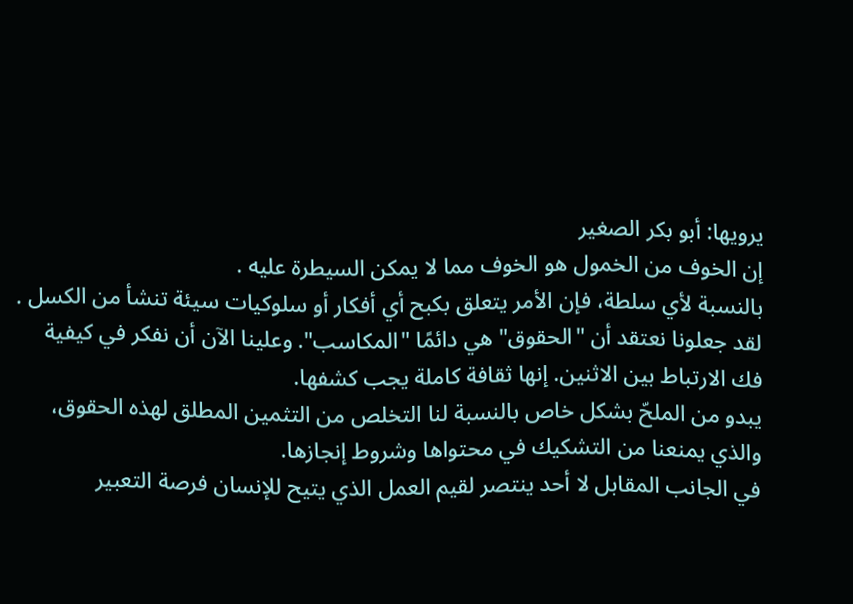يرويها: أبو بكر الصغير
إن الخوف من الخمول هو الخوف مما لا يمكن السيطرة عليه .
بالنسبة لأي سلطة، فإن الأمر يتعلق بكبح أي أفكار أو سلوكيات سيئة تنشأ من الكسل .
لقد جعلونا نعتقد أن "الحقوق" هي دائمًا "المكاسب". وعلينا الآن أن نفكر في كيفية فك الارتباط بين الاثنين. إنها ثقافة كاملة يجب كشفها.
يبدو من الملحّ بشكل خاص بالنسبة لنا التخلص من التثمين المطلق لهذه الحقوق، والذي يمنعنا من التشكيك في محتواها وشروط إنجازها.
في الجانب المقابل لا أحد ينتصر لقيم العمل الذي يتيح للإنسان فرصة التعبير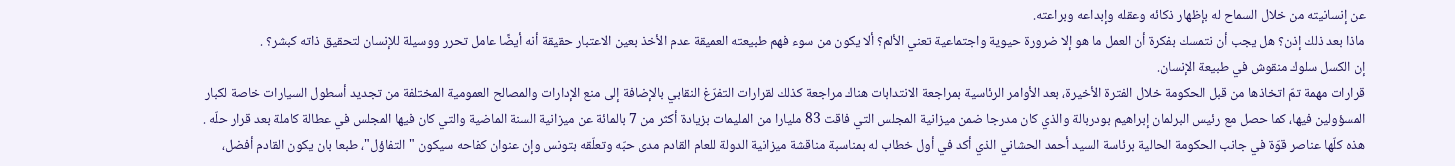عن إنسانيته من خلال السماح له بإظهار ذكائه وعقله وإبداعه وبراعته.
ماذا بعد ذلك إذن؟ هل يجب أن نتمسك بفكرة أن العمل ما هو إلا ضرورة حيوية واجتماعية تعني الألم؟ ألا يكون من سوء فهم طبيعته العميقة عدم الأخذ بعين الاعتبار حقيقة أنه أيضًا عامل تحرر ووسيلة للإنسان لتحقيق ذاته كبشر؟ .
إن الكسل سلوك منقوش في طبيعة الإنسان.
قرارات مهمة تمّ اتخاذها من قبل الحكومة خلال الفترة الأخيرة، بعد الأوامر الرئاسية بمراجعة الانتدابات هناك مراجعة كذلك لقرارات التفرّغ النقابي بالإضافة إلى منع الإدارات والمصالح العمومية المختلفة من تجديد أسطول السيارات خاصة لكبار المسؤولين فيها، كما حصل مع رئيس البرلمان إبراهيم بودربالة والذي كان مدرجا ضمن ميزانية المجلس التي فاقت 83 مليارا من المليمات بزيادة أكثر من 7 بالمائة عن ميزانية السنة الماضية والتي كان فيها المجلس في عطالة كاملة بعد قرار حلّه .
هذه كلّها عناصر قوّة في جانب الحكومة الحالية برئاسة السيد أحمد الحشاني الذي أكد في أول خطاب له بمناسبة مناقشة ميزانية الدولة للعام القادم مدى حبّه وتعلّقه بتونس وإن عنوان كفاحه سيكون "التفاؤل"، طبعا بان يكون القادم أفضل،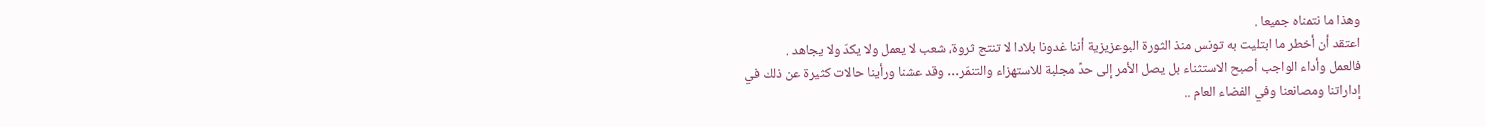وهذا ما نتمناه جميعا .
اعتقد أن أخطر ما ابتليت به تونس منذ الثورة البوعزيزية أننا غدونا بلادا لا تنتج ثروة، شعب لا يعمل ولا يكدّ ولا يجاهد .
فالعمل وأداء الواجب أصبح الاستثناء بل يصل الأمر إلى حدً مجلبة للاستهزاء والتنمّر… وقد عشنا ورأينا حالات كثيرة عن ذلك في إداراتنا ومصانعنا وفي الفضاء العام ..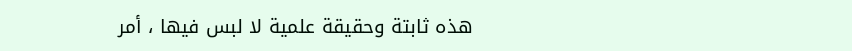هذه ثابتة وحقيقة علمية لا لبس فيها ، أمر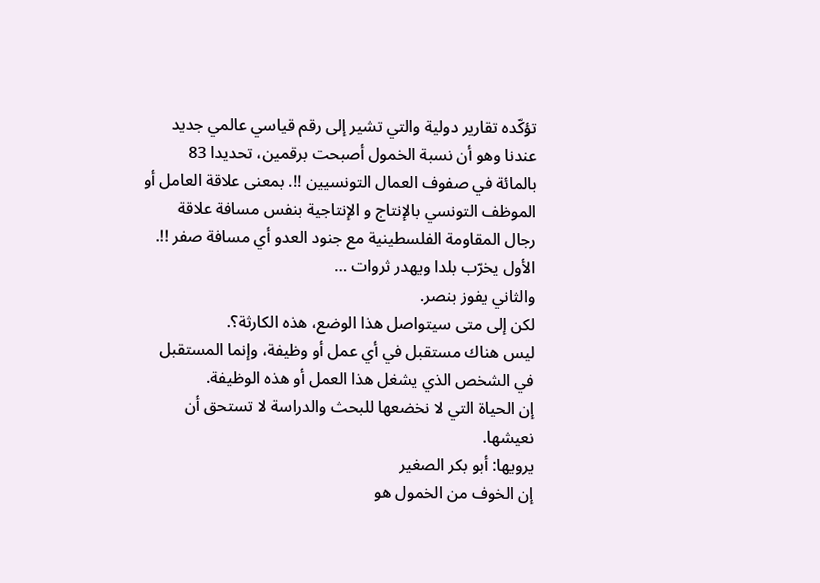تؤكّده تقارير دولية والتي تشير إلى رقم قياسي عالمي جديد عندنا وهو أن نسبة الخمول أصبحت برقمين، تحديدا 83 بالمائة في صفوف العمال التونسيين !!. بمعنى علاقة العامل أو الموظف التونسي بالإنتاج و الإنتاجية بنفس مسافة علاقة رجال المقاومة الفلسطينية مع جنود العدو أي مسافة صفر !!.
الأول يخرّب بلدا ويهدر ثروات …
والثاني يفوز بنصر.
لكن إلى متى سيتواصل هذا الوضع، هذه الكارثة؟.
ليس هناك مستقبل في أي عمل أو وظيفة، وإنما المستقبل في الشخص الذي يشغل هذا العمل أو هذه الوظيفة.
إن الحياة التي لا نخضعها للبحث والدراسة لا تستحق أن نعيشها.
يرويها: أبو بكر الصغير
إن الخوف من الخمول هو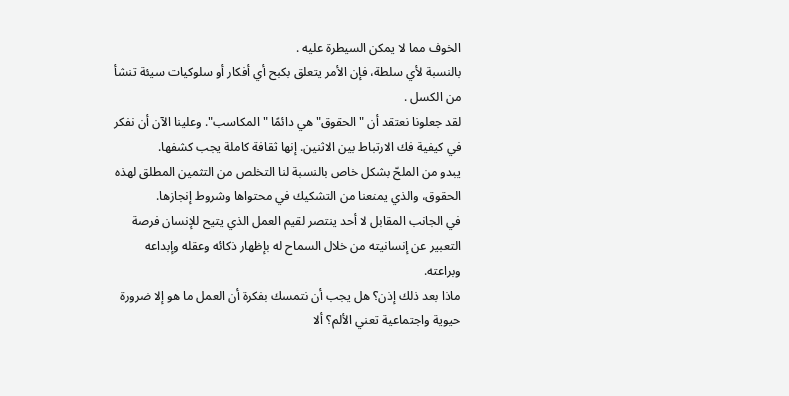الخوف مما لا يمكن السيطرة عليه .
بالنسبة لأي سلطة، فإن الأمر يتعلق بكبح أي أفكار أو سلوكيات سيئة تنشأ من الكسل .
لقد جعلونا نعتقد أن "الحقوق" هي دائمًا "المكاسب". وعلينا الآن أن نفكر في كيفية فك الارتباط بين الاثنين. إنها ثقافة كاملة يجب كشفها.
يبدو من الملحّ بشكل خاص بالنسبة لنا التخلص من التثمين المطلق لهذه الحقوق، والذي يمنعنا من التشكيك في محتواها وشروط إنجازها.
في الجانب المقابل لا أحد ينتصر لقيم العمل الذي يتيح للإنسان فرصة التعبير عن إنسانيته من خلال السماح له بإظهار ذكائه وعقله وإبداعه وبراعته.
ماذا بعد ذلك إذن؟ هل يجب أن نتمسك بفكرة أن العمل ما هو إلا ضرورة حيوية واجتماعية تعني الألم؟ ألا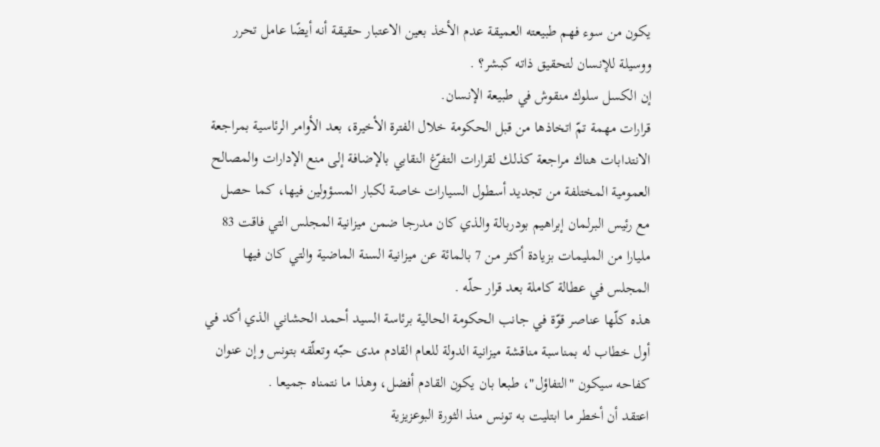يكون من سوء فهم طبيعته العميقة عدم الأخذ بعين الاعتبار حقيقة أنه أيضًا عامل تحرر ووسيلة للإنسان لتحقيق ذاته كبشر؟ .
إن الكسل سلوك منقوش في طبيعة الإنسان.
قرارات مهمة تمّ اتخاذها من قبل الحكومة خلال الفترة الأخيرة، بعد الأوامر الرئاسية بمراجعة الانتدابات هناك مراجعة كذلك لقرارات التفرّغ النقابي بالإضافة إلى منع الإدارات والمصالح العمومية المختلفة من تجديد أسطول السيارات خاصة لكبار المسؤولين فيها، كما حصل مع رئيس البرلمان إبراهيم بودربالة والذي كان مدرجا ضمن ميزانية المجلس التي فاقت 83 مليارا من المليمات بزيادة أكثر من 7 بالمائة عن ميزانية السنة الماضية والتي كان فيها المجلس في عطالة كاملة بعد قرار حلّه .
هذه كلّها عناصر قوّة في جانب الحكومة الحالية برئاسة السيد أحمد الحشاني الذي أكد في أول خطاب له بمناسبة مناقشة ميزانية الدولة للعام القادم مدى حبّه وتعلّقه بتونس وإن عنوان كفاحه سيكون "التفاؤل"، طبعا بان يكون القادم أفضل، وهذا ما نتمناه جميعا .
اعتقد أن أخطر ما ابتليت به تونس منذ الثورة البوعزيزية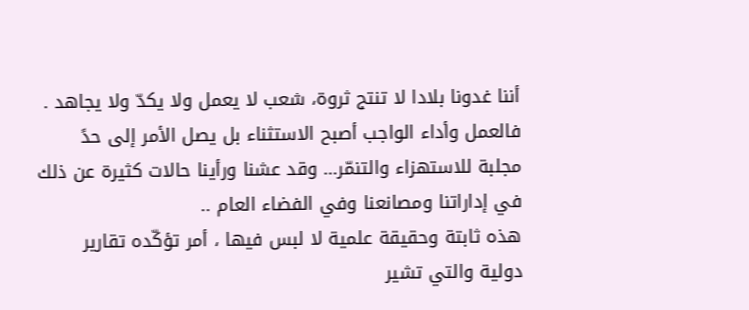أننا غدونا بلادا لا تنتج ثروة، شعب لا يعمل ولا يكدّ ولا يجاهد .
فالعمل وأداء الواجب أصبح الاستثناء بل يصل الأمر إلى حدً مجلبة للاستهزاء والتنمّر… وقد عشنا ورأينا حالات كثيرة عن ذلك في إداراتنا ومصانعنا وفي الفضاء العام ..
هذه ثابتة وحقيقة علمية لا لبس فيها ، أمر تؤكّده تقارير دولية والتي تشير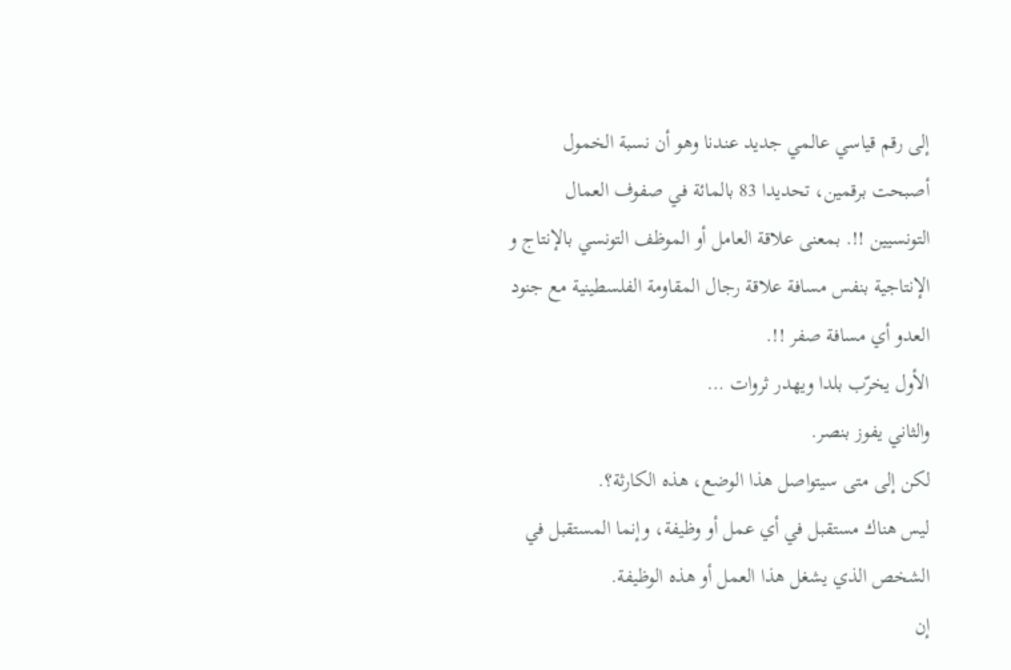إلى رقم قياسي عالمي جديد عندنا وهو أن نسبة الخمول أصبحت برقمين، تحديدا 83 بالمائة في صفوف العمال التونسيين !!. بمعنى علاقة العامل أو الموظف التونسي بالإنتاج و الإنتاجية بنفس مسافة علاقة رجال المقاومة الفلسطينية مع جنود العدو أي مسافة صفر !!.
الأول يخرّب بلدا ويهدر ثروات …
والثاني يفوز بنصر.
لكن إلى متى سيتواصل هذا الوضع، هذه الكارثة؟.
ليس هناك مستقبل في أي عمل أو وظيفة، وإنما المستقبل في الشخص الذي يشغل هذا العمل أو هذه الوظيفة.
إن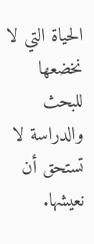الحياة التي لا نخضعها للبحث والدراسة لا تستحق أن نعيشها.